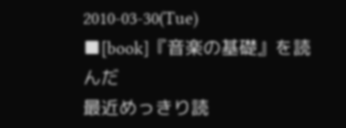2010-03-30(Tue)
■[book]『音楽の基礎』を読んだ
最近めっきり読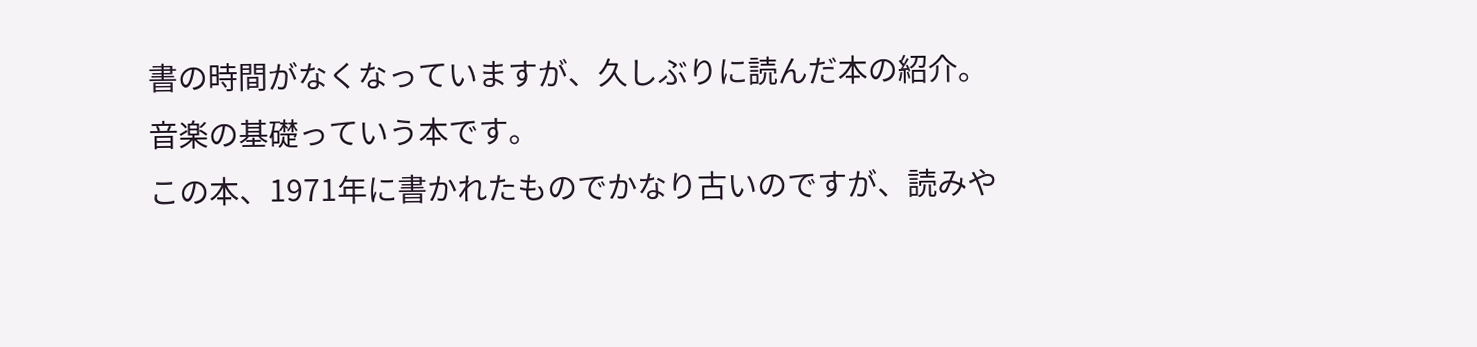書の時間がなくなっていますが、久しぶりに読んだ本の紹介。
音楽の基礎っていう本です。
この本、1971年に書かれたものでかなり古いのですが、読みや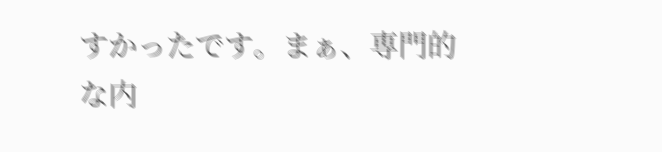すかったです。まぁ、専門的な内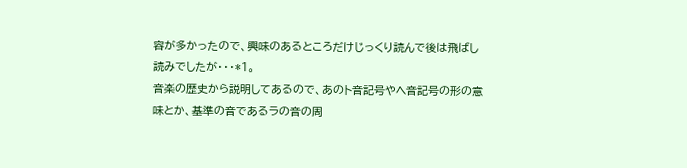容が多かったので、興味のあるところだけじっくり読んで後は飛ばし読みでしたが・・・*1。
音楽の歴史から説明してあるので、あのト音記号やヘ音記号の形の意味とか、基準の音であるラの音の周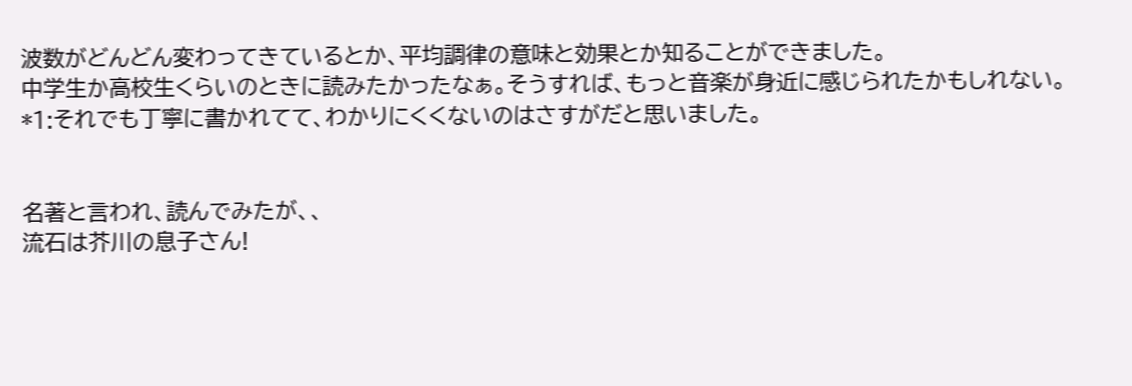波数がどんどん変わってきているとか、平均調律の意味と効果とか知ることができました。
中学生か高校生くらいのときに読みたかったなぁ。そうすれば、もっと音楽が身近に感じられたかもしれない。
*1:それでも丁寧に書かれてて、わかりにくくないのはさすがだと思いました。


名著と言われ、読んでみたが、、
流石は芥川の息子さん!